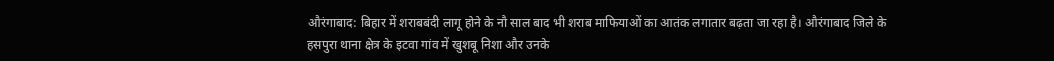औरंगाबाद: बिहार में शराबबंदी लागू होने के नौ साल बाद भी शराब माफियाओं का आतंक लगातार बढ़ता जा रहा है। औरंगाबाद जिले के हसपुरा थाना क्षेत्र के इटवा गांव में खुशबू निशा और उनके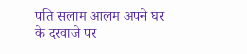पति सलाम आलम अपने घर के दरवाजे पर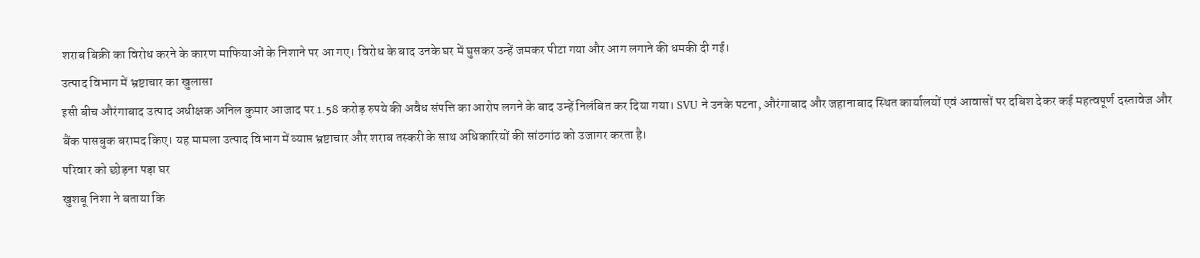शराब बिक्री का विरोध करने के कारण माफियाओं के निशाने पर आ गए। विरोध के बाद उनके घर में घुसकर उन्हें जमकर पीटा गया और आग लगाने की धमकी दी गई।
उत्पाद विभाग में भ्रष्टाचार का खुलासा
इसी बीच औरंगाबाद उत्पाद अधीक्षक अनिल कुमार आजाद पर 1.58 करोड़ रुपये की अवैध संपत्ति का आरोप लगने के बाद उन्हें निलंबित कर दिया गया। SVU ने उनके पटना, औरंगाबाद और जहानाबाद स्थित कार्यालयों एवं आवासों पर दबिश देकर कई महत्वपूर्ण दस्तावेज और बैंक पासबुक बरामद किए। यह मामला उत्पाद विभाग में व्याप्त भ्रष्टाचार और शराब तस्करी के साथ अधिकारियों की सांठगांठ को उजागर करता है।
परिवार को छोड़ना पड़ा घर
खुशबू निशा ने बताया कि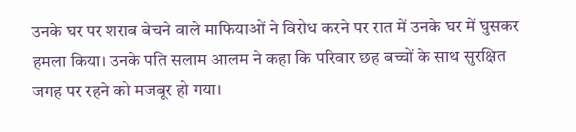उनके घर पर शराब बेचने वाले माफियाओं ने विरोध करने पर रात में उनके घर में घुसकर हमला किया। उनके पति सलाम आलम ने कहा कि परिवार छह बच्चों के साथ सुरक्षित जगह पर रहने को मजबूर हो गया।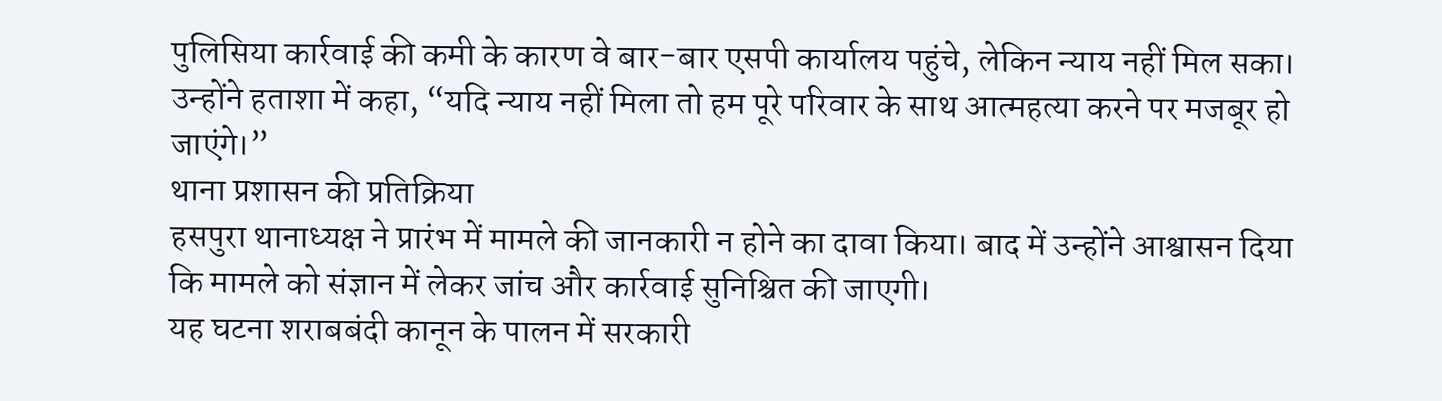पुलिसिया कार्रवाई की कमी के कारण वे बार-बार एसपी कार्यालय पहुंचे, लेकिन न्याय नहीं मिल सका। उन्होंने हताशा में कहा, “यदि न्याय नहीं मिला तो हम पूरे परिवार के साथ आत्महत्या करने पर मजबूर हो जाएंगे।”
थाना प्रशासन की प्रतिक्रिया
हसपुरा थानाध्यक्ष ने प्रारंभ में मामले की जानकारी न होने का दावा किया। बाद में उन्होंने आश्वासन दिया कि मामले को संज्ञान में लेकर जांच और कार्रवाई सुनिश्चित की जाएगी।
यह घटना शराबबंदी कानून के पालन में सरकारी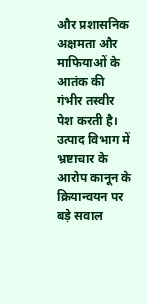और प्रशासनिक अक्षमता और माफियाओं के आतंक की गंभीर तस्वीर पेश करती है। उत्पाद विभाग में भ्रष्टाचार के आरोप कानून के क्रियान्वयन पर बड़े सवाल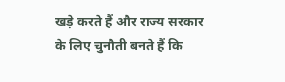खड़े करते हैं और राज्य सरकार के लिए चुनौती बनते हैं कि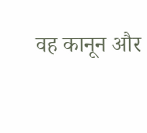वह कानून और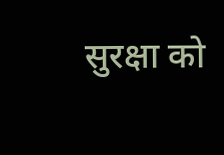सुरक्षा को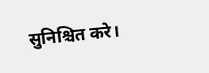सुनिश्चित करे।